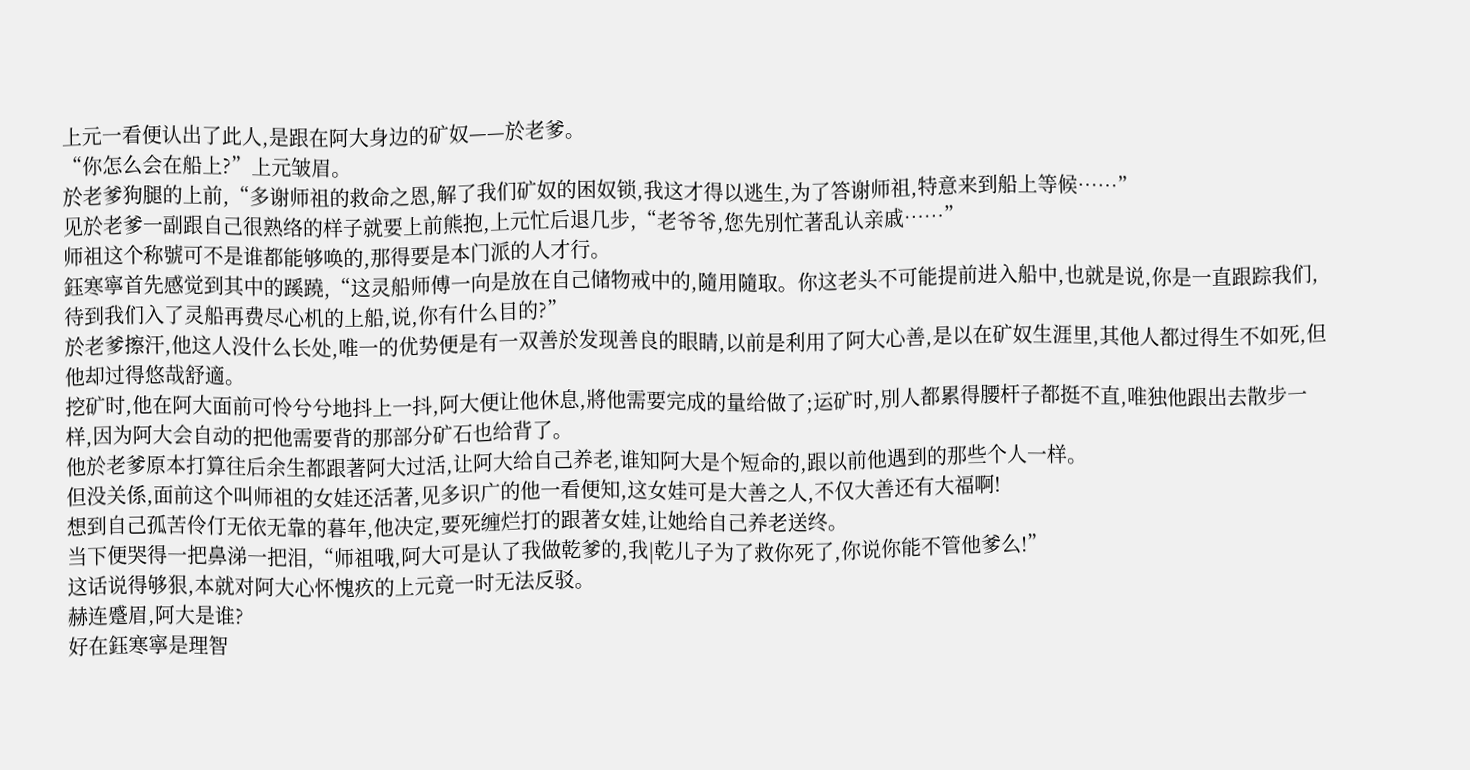上元一看便认出了此人,是跟在阿大身边的矿奴——於老爹。
“你怎么会在船上?”上元皱眉。
於老爹狗腿的上前,“多谢师祖的救命之恩,解了我们矿奴的困奴锁,我这才得以逃生,为了答谢师祖,特意来到船上等候……”
见於老爹一副跟自己很熟络的样子就要上前熊抱,上元忙后退几步,“老爷爷,您先別忙著乱认亲戚……”
师祖这个称號可不是谁都能够唤的,那得要是本门派的人才行。
鈺寒寧首先感觉到其中的蹊蹺,“这灵船师傅一向是放在自己储物戒中的,隨用隨取。你这老头不可能提前进入船中,也就是说,你是一直跟踪我们,待到我们入了灵船再费尽心机的上船,说,你有什么目的?”
於老爹擦汗,他这人没什么长处,唯一的优势便是有一双善於发现善良的眼睛,以前是利用了阿大心善,是以在矿奴生涯里,其他人都过得生不如死,但他却过得悠哉舒適。
挖矿时,他在阿大面前可怜兮兮地抖上一抖,阿大便让他休息,將他需要完成的量给做了;运矿时,別人都累得腰杆子都挺不直,唯独他跟出去散步一样,因为阿大会自动的把他需要背的那部分矿石也给背了。
他於老爹原本打算往后余生都跟著阿大过活,让阿大给自己养老,谁知阿大是个短命的,跟以前他遇到的那些个人一样。
但没关係,面前这个叫师祖的女娃还活著,见多识广的他一看便知,这女娃可是大善之人,不仅大善还有大福啊!
想到自己孤苦伶仃无依无靠的暮年,他决定,要死缠烂打的跟著女娃,让她给自己养老送终。
当下便哭得一把鼻涕一把泪,“师祖哦,阿大可是认了我做乾爹的,我|乾儿子为了救你死了,你说你能不管他爹么!”
这话说得够狠,本就对阿大心怀愧疚的上元竟一时无法反驳。
赫连蹙眉,阿大是谁?
好在鈺寒寧是理智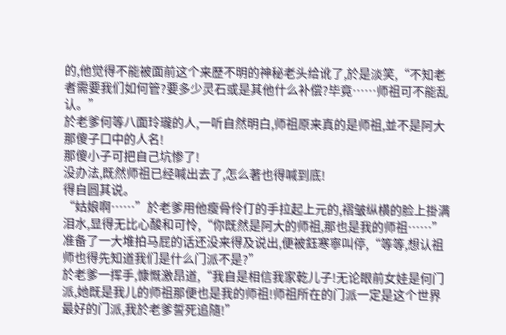的,他觉得不能被面前这个来歷不明的神秘老头给讹了,於是淡笑,“不知老者需要我们如何管?要多少灵石或是其他什么补偿?毕竟……师祖可不能乱认。”
於老爹何等八面玲瓏的人,一听自然明白,师祖原来真的是师祖,並不是阿大那傻子口中的人名!
那傻小子可把自己坑惨了!
没办法,既然师祖已经喊出去了,怎么著也得喊到底!
得自圆其说。
“姑娘啊……”於老爹用他瘦骨伶仃的手拉起上元的,褶皱纵横的脸上掛满泪水,显得无比心酸和可怜,“你既然是阿大的师祖,那也是我的师祖……”
准备了一大堆拍马屁的话还没来得及说出,便被鈺寒寧叫停,“等等,想认祖师也得先知道我们是什么门派不是?”
於老爹一挥手,慷慨激昂道,“我自是相信我家乾儿子!无论眼前女娃是何门派,她既是我儿的师祖那便也是我的师祖!师祖所在的门派一定是这个世界最好的门派,我於老爹誓死追隨!”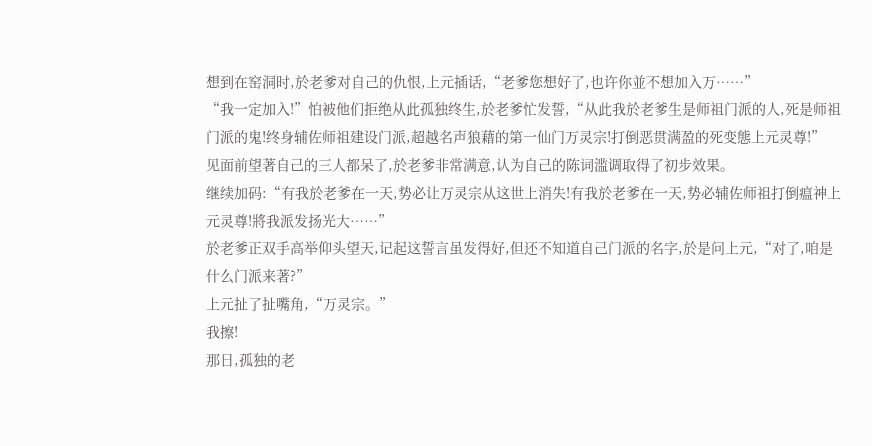想到在窑洞时,於老爹对自己的仇恨,上元插话,“老爹您想好了,也许你並不想加入万……”
“我一定加入!”怕被他们拒绝从此孤独终生,於老爹忙发誓,“从此我於老爹生是师祖门派的人,死是师祖门派的鬼!终身辅佐师祖建设门派,超越名声狼藉的第一仙门万灵宗!打倒恶贯满盈的死变態上元灵尊!”
见面前望著自己的三人都呆了,於老爹非常满意,认为自己的陈词滥调取得了初步效果。
继续加码:“有我於老爹在一天,势必让万灵宗从这世上消失!有我於老爹在一天,势必辅佐师祖打倒瘟神上元灵尊!將我派发扬光大……”
於老爹正双手高举仰头望天,记起这誓言虽发得好,但还不知道自己门派的名字,於是问上元,“对了,咱是什么门派来著?”
上元扯了扯嘴角,“万灵宗。”
我擦!
那日,孤独的老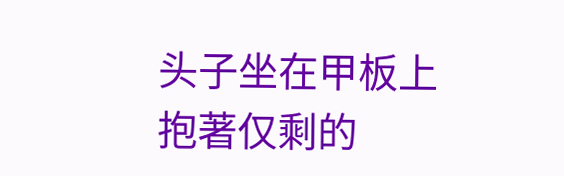头子坐在甲板上抱著仅剩的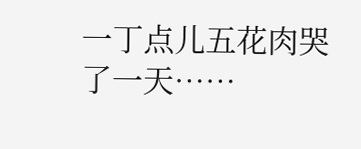一丁点儿五花肉哭了一天……